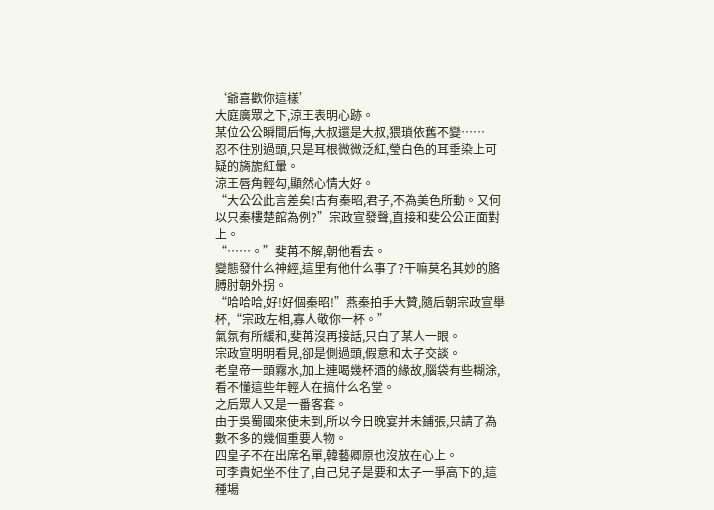‘爺喜歡你這樣’
大庭廣眾之下,涼王表明心跡。
某位公公瞬間后悔,大叔還是大叔,猥瑣依舊不變……
忍不住別過頭,只是耳根微微泛紅,瑩白色的耳垂染上可疑的旖旎紅暈。
涼王唇角輕勾,顯然心情大好。
“大公公此言差矣!古有秦昭,君子,不為美色所動。又何以只秦樓楚館為例?”宗政宣發聲,直接和斐公公正面對上。
“……。”斐苒不解,朝他看去。
變態發什么神經,這里有他什么事了?干嘛莫名其妙的胳膊肘朝外拐。
“哈哈哈,好!好個秦昭!”燕秦拍手大贊,隨后朝宗政宣舉杯,“宗政左相,寡人敬你一杯。”
氣氛有所緩和,斐苒沒再接話,只白了某人一眼。
宗政宣明明看見,卻是側過頭,假意和太子交談。
老皇帝一頭霧水,加上連喝幾杯酒的緣故,腦袋有些糊涂,看不懂這些年輕人在搞什么名堂。
之后眾人又是一番客套。
由于吳蜀國來使未到,所以今日晚宴并未鋪張,只請了為數不多的幾個重要人物。
四皇子不在出席名單,韓藝卿原也沒放在心上。
可李貴妃坐不住了,自己兒子是要和太子一爭高下的,這種場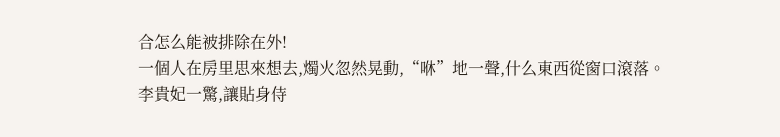合怎么能被排除在外!
一個人在房里思來想去,燭火忽然晃動,“咻”地一聲,什么東西從窗口滾落。
李貴妃一驚,讓貼身侍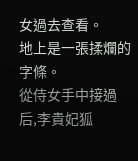女過去查看。
地上是一張揉爛的字條。
從侍女手中接過后,李貴妃狐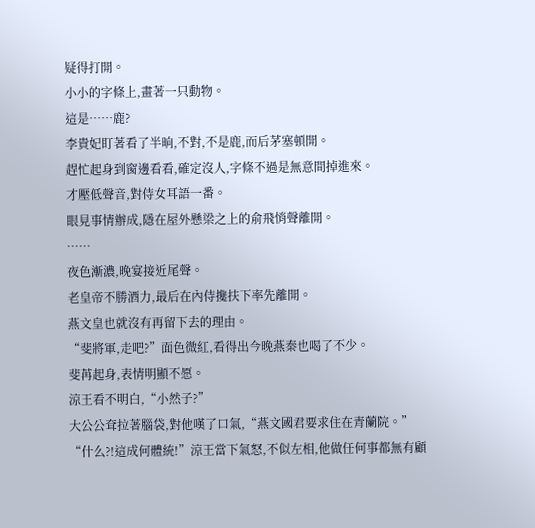疑得打開。
小小的字條上,畫著一只動物。
這是……鹿?
李貴妃盯著看了半晌,不對,不是鹿,而后茅塞頓開。
趕忙起身到窗邊看看,確定沒人,字條不過是無意間掉進來。
才壓低聲音,對侍女耳語一番。
眼見事情辦成,隱在屋外懸梁之上的俞飛悄聲離開。
……
夜色漸濃,晚宴接近尾聲。
老皇帝不勝酒力,最后在內侍攙扶下率先離開。
燕文皇也就沒有再留下去的理由。
“斐將軍,走吧?”面色微紅,看得出今晚燕秦也喝了不少。
斐苒起身,表情明顯不愿。
涼王看不明白,“小然子?”
大公公耷拉著腦袋,對他嘆了口氣,“燕文國君要求住在青蘭院。”
“什么?!這成何體統!”涼王當下氣怒,不似左相,他做任何事都無有顧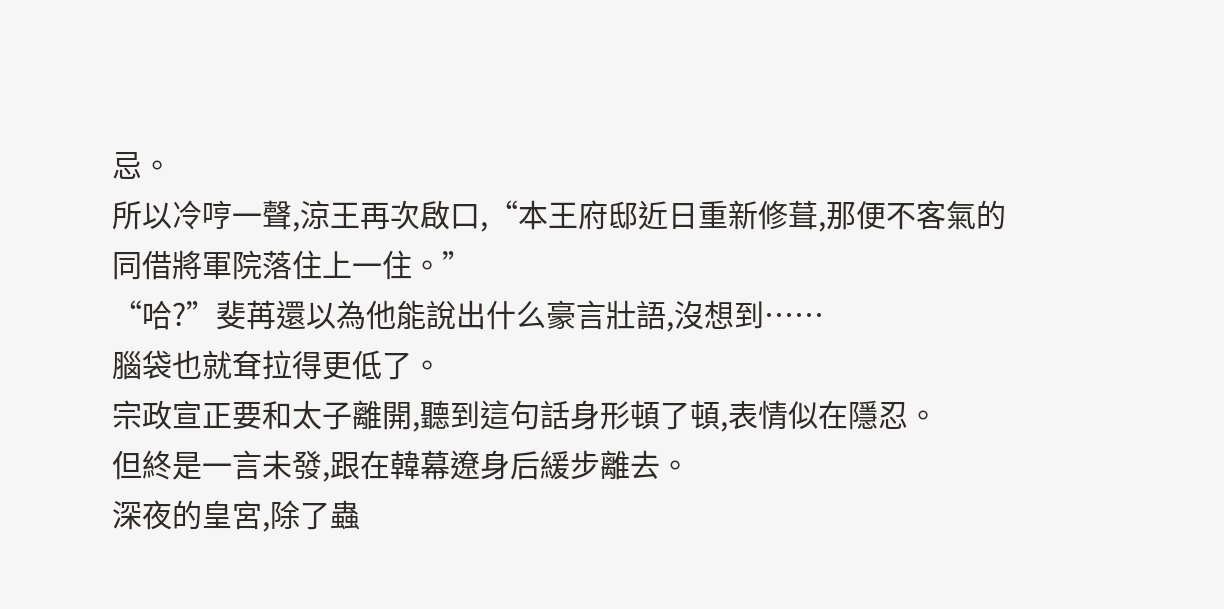忌。
所以冷哼一聲,涼王再次啟口,“本王府邸近日重新修葺,那便不客氣的同借將軍院落住上一住。”
“哈?”斐苒還以為他能說出什么豪言壯語,沒想到……
腦袋也就耷拉得更低了。
宗政宣正要和太子離開,聽到這句話身形頓了頓,表情似在隱忍。
但終是一言未發,跟在韓幕遼身后緩步離去。
深夜的皇宮,除了蟲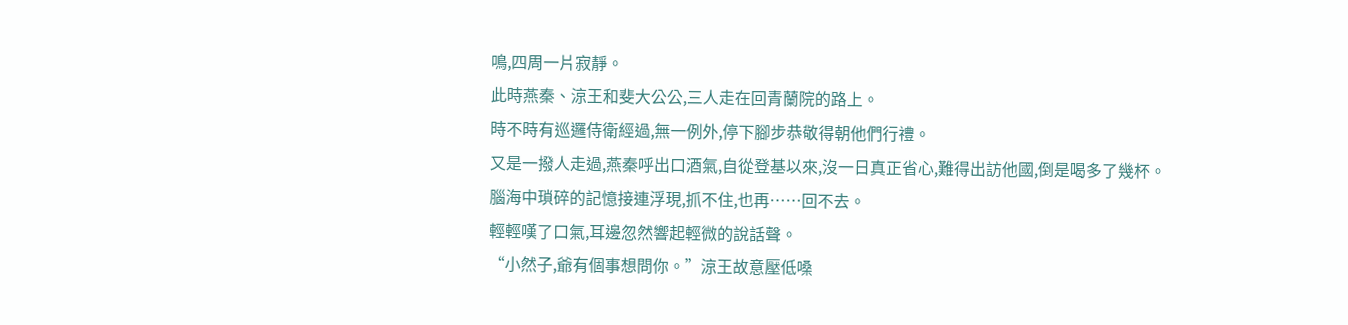鳴,四周一片寂靜。
此時燕秦、涼王和斐大公公,三人走在回青蘭院的路上。
時不時有巡邏侍衛經過,無一例外,停下腳步恭敬得朝他們行禮。
又是一撥人走過,燕秦呼出口酒氣,自從登基以來,沒一日真正省心,難得出訪他國,倒是喝多了幾杯。
腦海中瑣碎的記憶接連浮現,抓不住,也再……回不去。
輕輕嘆了口氣,耳邊忽然響起輕微的說話聲。
“小然子,爺有個事想問你。”涼王故意壓低嗓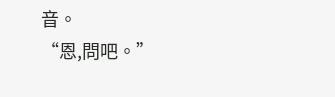音。
“恩,問吧。”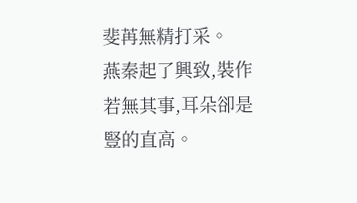斐苒無精打采。
燕秦起了興致,裝作若無其事,耳朵卻是豎的直高。